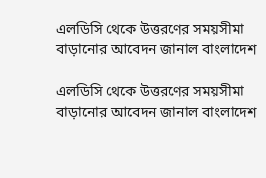এলডিসি থেকে উত্তরণের সময়সীমা বাড়ানোর আবেদন জানাল বাংলাদেশ

এলডিসি থেকে উত্তরণের সময়সীমা বাড়ানোর আবেদন জানাল বাংলাদেশ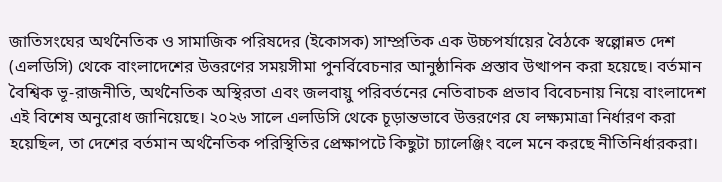জাতিসংঘের অর্থনৈতিক ও সামাজিক পরিষদের (ইকোসক) সাম্প্রতিক এক উচ্চপর্যায়ের বৈঠকে স্বল্পোন্নত দেশ (এলডিসি) থেকে বাংলাদেশের উত্তরণের সময়সীমা পুনর্বিবেচনার আনুষ্ঠানিক প্রস্তাব উত্থাপন করা হয়েছে। বর্তমান বৈশ্বিক ভূ-রাজনীতি, অর্থনৈতিক অস্থিরতা এবং জলবায়ু পরিবর্তনের নেতিবাচক প্রভাব বিবেচনায় নিয়ে বাংলাদেশ এই বিশেষ অনুরোধ জানিয়েছে। ২০২৬ সালে এলডিসি থেকে চূড়ান্তভাবে উত্তরণের যে লক্ষ্যমাত্রা নির্ধারণ করা হয়েছিল, তা দেশের বর্তমান অর্থনৈতিক পরিস্থিতির প্রেক্ষাপটে কিছুটা চ্যালেঞ্জিং বলে মনে করছে নীতিনির্ধারকরা।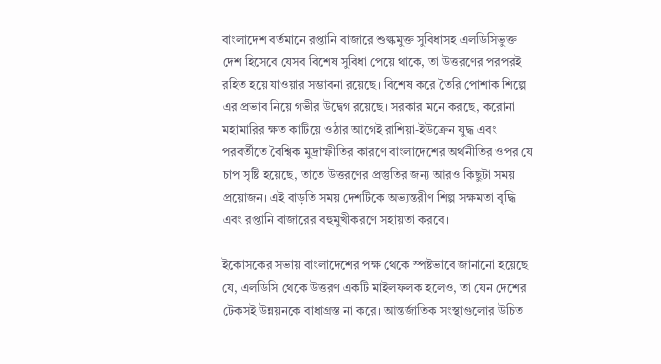বাংলাদেশ বর্তমানে রপ্তানি বাজারে শুল্কমুক্ত সুবিধাসহ এলডিসিভুক্ত দেশ হিসেবে যেসব বিশেষ সুবিধা পেয়ে থাকে, তা উত্তরণের পরপরই রহিত হয়ে যাওয়ার সম্ভাবনা রয়েছে। বিশেষ করে তৈরি পোশাক শিল্পে এর প্রভাব নিয়ে গভীর উদ্বেগ রয়েছে। সরকার মনে করছে, করোনা মহামারির ক্ষত কাটিয়ে ওঠার আগেই রাশিয়া-ইউক্রেন যুদ্ধ এবং পরবর্তীতে বৈশ্বিক মুদ্রাস্ফীতির কারণে বাংলাদেশের অর্থনীতির ওপর যে চাপ সৃষ্টি হয়েছে, তাতে উত্তরণের প্রস্তুতির জন্য আরও কিছুটা সময় প্রয়োজন। এই বাড়তি সময় দেশটিকে অভ্যন্তরীণ শিল্প সক্ষমতা বৃদ্ধি এবং রপ্তানি বাজারের বহুমুখীকরণে সহায়তা করবে।

ইকোসকের সভায় বাংলাদেশের পক্ষ থেকে স্পষ্টভাবে জানানো হয়েছে যে, এলডিসি থেকে উত্তরণ একটি মাইলফলক হলেও, তা যেন দেশের টেকসই উন্নয়নকে বাধাগ্রস্ত না করে। আন্তর্জাতিক সংস্থাগুলোর উচিত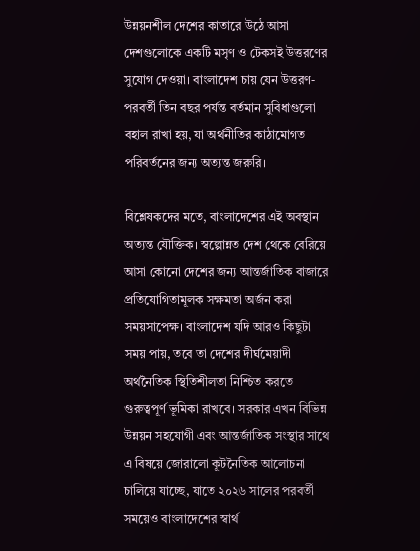উন্নয়নশীল দেশের কাতারে উঠে আসা দেশগুলোকে একটি মসৃণ ও টেকসই উত্তরণের সুযোগ দেওয়া। বাংলাদেশ চায় যেন উত্তরণ-পরবর্তী তিন বছর পর্যন্ত বর্তমান সুবিধাগুলো বহাল রাখা হয়, যা অর্থনীতির কাঠামোগত পরিবর্তনের জন্য অত্যন্ত জরুরি।

বিশ্লেষকদের মতে, বাংলাদেশের এই অবস্থান অত্যন্ত যৌক্তিক। স্বল্পোন্নত দেশ থেকে বেরিয়ে আসা কোনো দেশের জন্য আন্তর্জাতিক বাজারে প্রতিযোগিতামূলক সক্ষমতা অর্জন করা সময়সাপেক্ষ। বাংলাদেশ যদি আরও কিছুটা সময় পায়, তবে তা দেশের দীর্ঘমেয়াদী অর্থনৈতিক স্থিতিশীলতা নিশ্চিত করতে গুরুত্বপূর্ণ ভূমিকা রাখবে। সরকার এখন বিভিন্ন উন্নয়ন সহযোগী এবং আন্তর্জাতিক সংস্থার সাথে এ বিষয়ে জোরালো কূটনৈতিক আলোচনা চালিয়ে যাচ্ছে, যাতে ২০২৬ সালের পরবর্তী সময়েও বাংলাদেশের স্বার্থ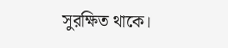সুরক্ষিত থাকে।